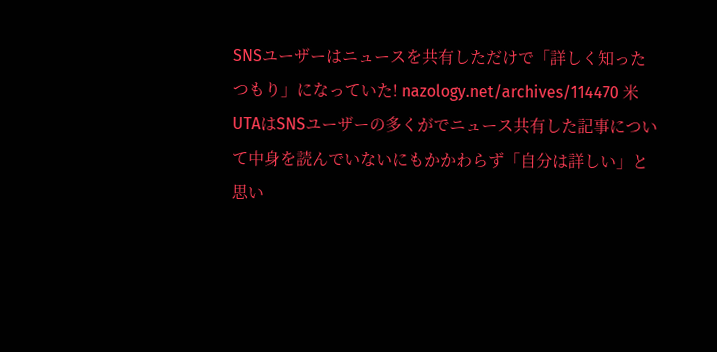SNSユーザーはニュースを共有しただけで「詳しく知ったつもり」になっていた! nazology.net/archives/114470 米UTAはSNSユーザーの多くがでニュース共有した記事について中身を読んでいないにもかかわらず「自分は詳しい」と思い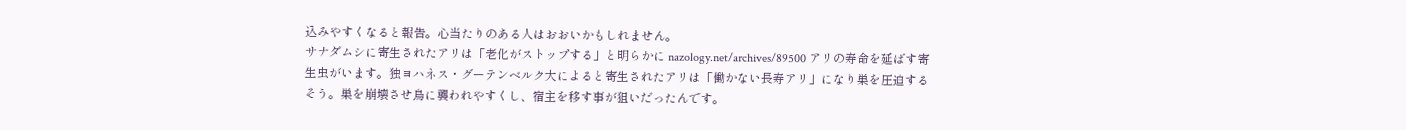込みやすくなると報告。心当たりのある人はおおいかもしれません。
サナダムシに寄生されたアリは「老化がストップする」と明らかに nazology.net/archives/89500 アリの寿命を延ばす寄生虫がいます。独ヨハネス・グーテンベルク大によると寄生されたアリは「働かない長寿アリ」になり巣を圧迫するそう。巣を崩壊させ鳥に襲われやすくし、宿主を移す事が狙いだったんです。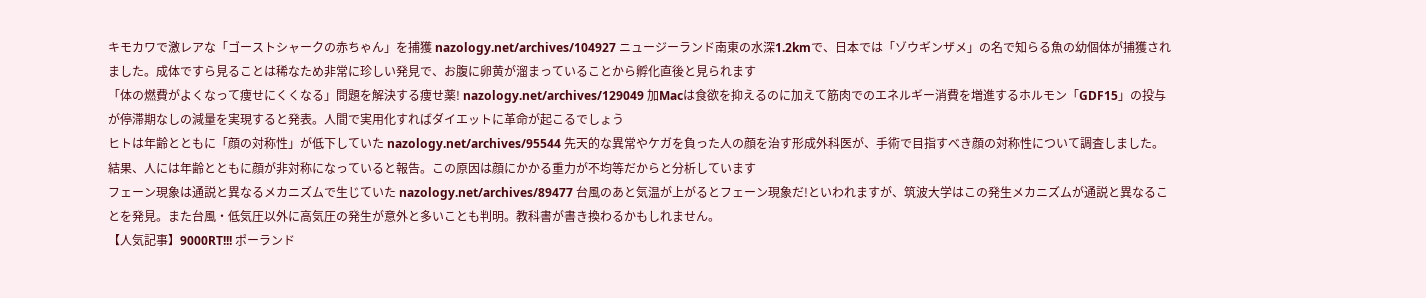キモカワで激レアな「ゴーストシャークの赤ちゃん」を捕獲 nazology.net/archives/104927 ニュージーランド南東の水深1.2kmで、日本では「ゾウギンザメ」の名で知らる魚の幼個体が捕獲されました。成体ですら見ることは稀なため非常に珍しい発見で、お腹に卵黄が溜まっていることから孵化直後と見られます
「体の燃費がよくなって痩せにくくなる」問題を解決する痩せ薬! nazology.net/archives/129049 加Macは食欲を抑えるのに加えて筋肉でのエネルギー消費を増進するホルモン「GDF15」の投与が停滞期なしの減量を実現すると発表。人間で実用化すればダイエットに革命が起こるでしょう
ヒトは年齢とともに「顔の対称性」が低下していた nazology.net/archives/95544 先天的な異常やケガを負った人の顔を治す形成外科医が、手術で目指すべき顔の対称性について調査しました。結果、人には年齢とともに顔が非対称になっていると報告。この原因は顔にかかる重力が不均等だからと分析しています
フェーン現象は通説と異なるメカニズムで生じていた nazology.net/archives/89477 台風のあと気温が上がるとフェーン現象だ!といわれますが、筑波大学はこの発生メカニズムが通説と異なることを発見。また台風・低気圧以外に高気圧の発生が意外と多いことも判明。教科書が書き換わるかもしれません。
【人気記事】9000RT!!! ポーランド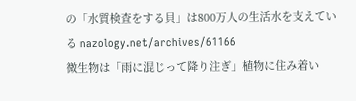の「水質検査をする貝」は800万人の生活水を支えている nazology.net/archives/61166
微生物は「雨に混じって降り注ぎ」植物に住み着い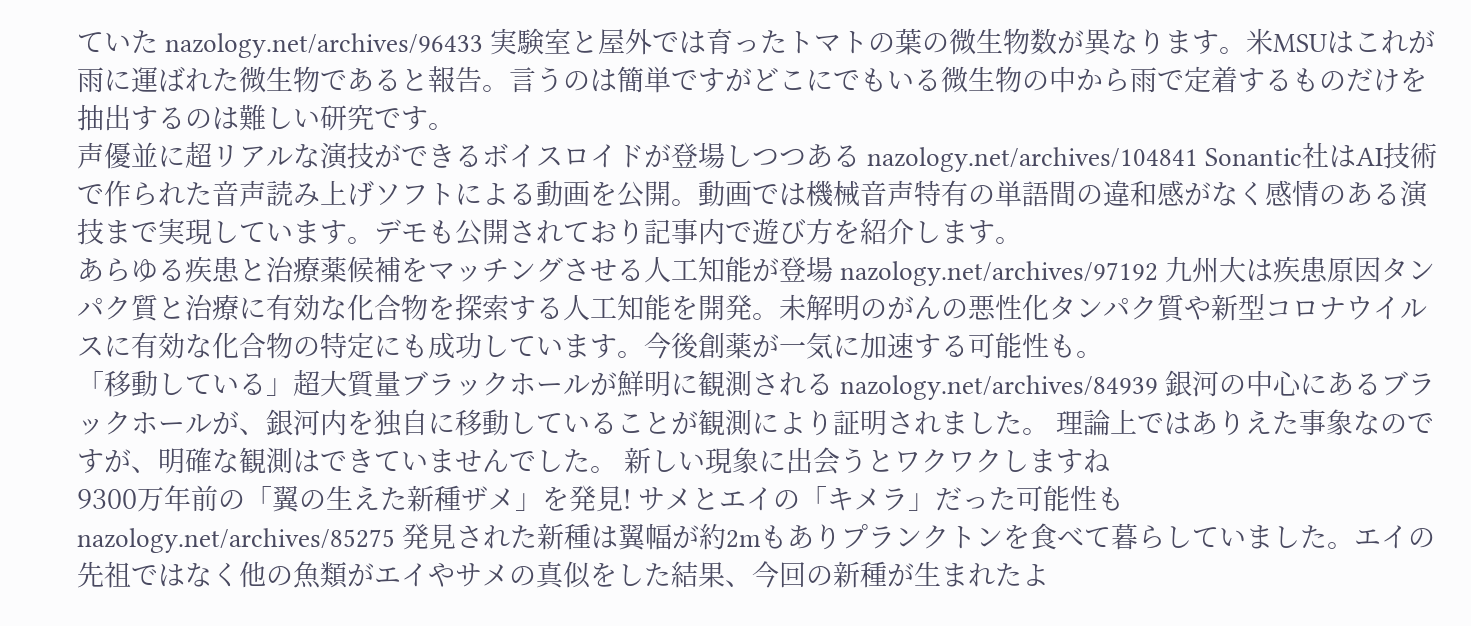ていた nazology.net/archives/96433 実験室と屋外では育ったトマトの葉の微生物数が異なります。米MSUはこれが雨に運ばれた微生物であると報告。言うのは簡単ですがどこにでもいる微生物の中から雨で定着するものだけを抽出するのは難しい研究です。
声優並に超リアルな演技ができるボイスロイドが登場しつつある nazology.net/archives/104841 Sonantic社はAI技術で作られた音声読み上げソフトによる動画を公開。動画では機械音声特有の単語間の違和感がなく感情のある演技まで実現しています。デモも公開されており記事内で遊び方を紹介します。
あらゆる疾患と治療薬候補をマッチングさせる人工知能が登場 nazology.net/archives/97192 九州大は疾患原因タンパク質と治療に有効な化合物を探索する人工知能を開発。未解明のがんの悪性化タンパク質や新型コロナウイルスに有効な化合物の特定にも成功しています。今後創薬が一気に加速する可能性も。
「移動している」超大質量ブラックホールが鮮明に観測される nazology.net/archives/84939 銀河の中心にあるブラックホールが、銀河内を独自に移動していることが観測により証明されました。 理論上ではありえた事象なのですが、明確な観測はできていませんでした。 新しい現象に出会うとワクワクしますね
9300万年前の「翼の生えた新種ザメ」を発見! サメとエイの「キメラ」だった可能性も nazology.net/archives/85275 発見された新種は翼幅が約2mもありプランクトンを食べて暮らしていました。エイの先祖ではなく他の魚類がエイやサメの真似をした結果、今回の新種が生まれたよ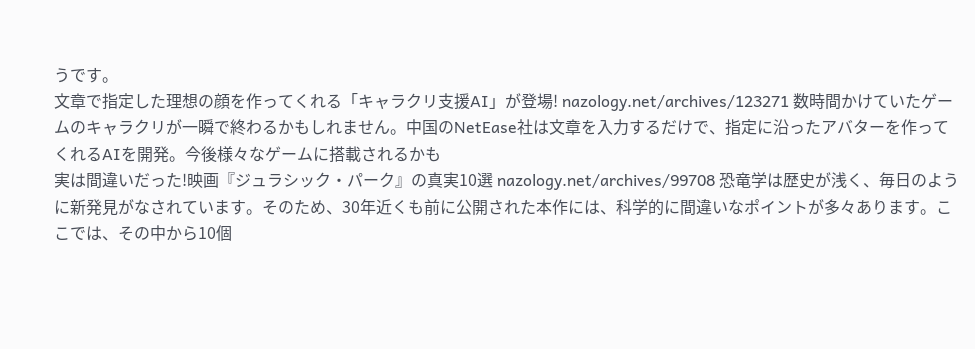うです。
文章で指定した理想の顔を作ってくれる「キャラクリ支援AI」が登場! nazology.net/archives/123271 数時間かけていたゲームのキャラクリが一瞬で終わるかもしれません。中国のNetEase社は文章を入力するだけで、指定に沿ったアバターを作ってくれるAIを開発。今後様々なゲームに搭載されるかも
実は間違いだった!映画『ジュラシック・パーク』の真実10選 nazology.net/archives/99708 恐竜学は歴史が浅く、毎日のように新発見がなされています。そのため、30年近くも前に公開された本作には、科学的に間違いなポイントが多々あります。ここでは、その中から10個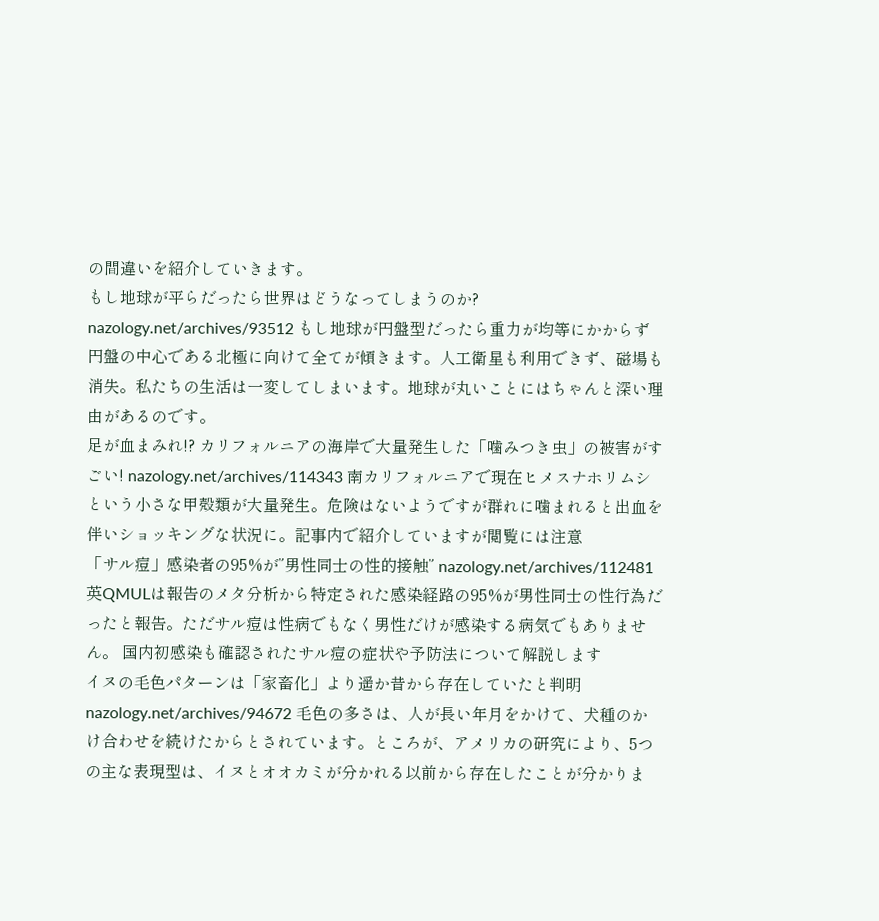の間違いを紹介していきます。
もし地球が平らだったら世界はどうなってしまうのか? nazology.net/archives/93512 もし地球が円盤型だったら重力が均等にかからず円盤の中心である北極に向けて全てが傾きます。人工衛星も利用できず、磁場も消失。私たちの生活は一変してしまいます。地球が丸いことにはちゃんと深い理由があるのです。
足が血まみれ!? カリフォルニアの海岸で大量発生した「噛みつき虫」の被害がすごい! nazology.net/archives/114343 南カリフォルニアで現在ヒメスナホリムシという小さな甲殻類が大量発生。危険はないようですが群れに噛まれると出血を伴いショッキングな状況に。記事内で紹介していますが閲覧には注意
「サル痘」感染者の95%が”男性同士の性的接触” nazology.net/archives/112481 英QMULは報告のメタ分析から特定された感染経路の95%が男性同士の性行為だったと報告。ただサル痘は性病でもなく男性だけが感染する病気でもありません。 国内初感染も確認されたサル痘の症状や予防法について解説します
イヌの毛色パターンは「家畜化」より遥か昔から存在していたと判明 nazology.net/archives/94672 毛色の多さは、人が長い年月をかけて、犬種のかけ合わせを続けたからとされています。ところが、アメリカの研究により、5つの主な表現型は、イヌとオオカミが分かれる以前から存在したことが分かりま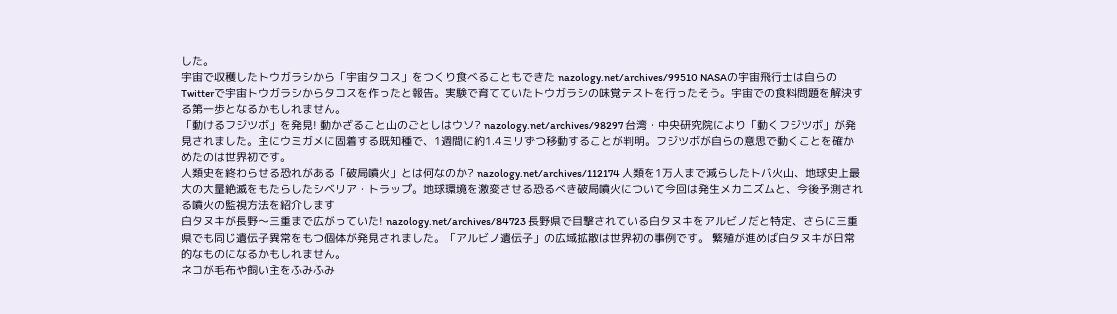した。
宇宙で収穫したトウガラシから「宇宙タコス」をつくり食べることもできた nazology.net/archives/99510 NASAの宇宙飛行士は自らのTwitterで宇宙トウガラシからタコスを作ったと報告。実験で育てていたトウガラシの味覚テストを行ったそう。宇宙での食料問題を解決する第一歩となるかもしれません。
「動けるフジツボ」を発見! 動かざること山のごとしはウソ? nazology.net/archives/98297 台湾・中央研究院により「動くフジツボ」が発見されました。主にウミガメに固着する既知種で、1週間に約1.4ミリずつ移動することが判明。フジツボが自らの意思で動くことを確かめたのは世界初です。
人類史を終わらせる恐れがある「破局噴火」とは何なのか? nazology.net/archives/112174 人類を1万人まで減らしたトバ火山、地球史上最大の大量絶滅をもたらしたシベリア・トラップ。地球環境を激変させる恐るべき破局噴火について今回は発生メカニズムと、今後予測される噴火の監視方法を紹介します
白タヌキが長野〜三重まで広がっていた! nazology.net/archives/84723 長野県で目撃されている白タヌキをアルビノだと特定、さらに三重県でも同じ遺伝子異常をもつ個体が発見されました。「アルビノ遺伝子」の広域拡散は世界初の事例です。 繁殖が進めば白タヌキが日常的なものになるかもしれません。
ネコが毛布や飼い主をふみふみ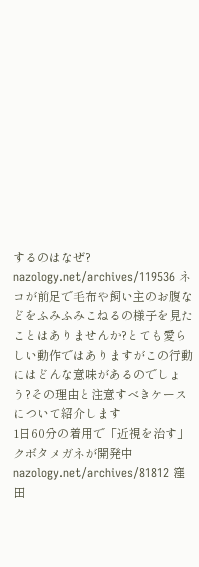するのはなぜ? nazology.net/archives/119536 ネコが前足で毛布や飼い主のお腹などをふみふみこねるの様子を見たことはありませんか?とても愛らしい動作ではありますがこの行動にはどんな意味があるのでしょう?その理由と注意すべきケースについて紹介します
1日60分の着用で「近視を治す」クボタメガネが開発中 nazology.net/archives/81812 窪田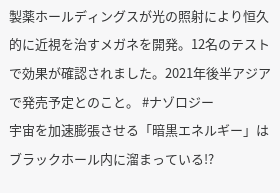製薬ホールディングスが光の照射により恒久的に近視を治すメガネを開発。12名のテストで効果が確認されました。2021年後半アジアで発売予定とのこと。 #ナゾロジー
宇宙を加速膨張させる「暗黒エネルギー」はブラックホール内に溜まっている!?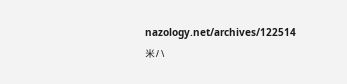nazology.net/archives/122514 米ハ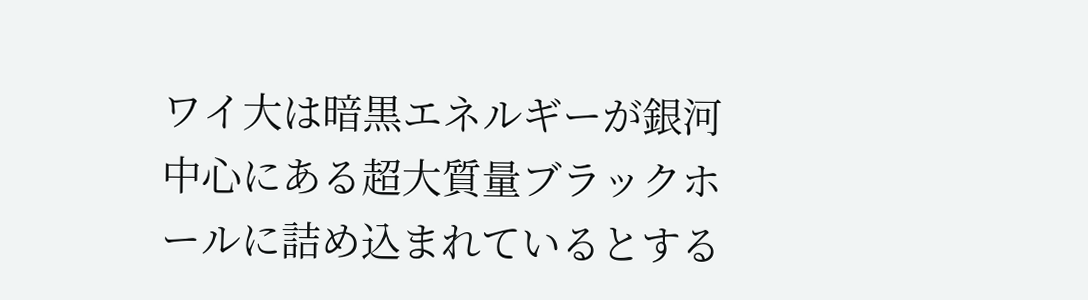ワイ大は暗黒エネルギーが銀河中心にある超大質量ブラックホールに詰め込まれているとする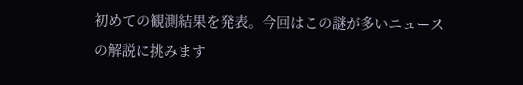初めての観測結果を発表。今回はこの謎が多いニュースの解説に挑みます